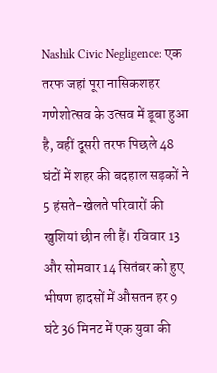Nashik Civic Negligence: एक तरफ जहां पूरा नासिकशहर गणेशोत्सव के उत्सव में डूबा हुआ है, वहीं दूसरी तरफ पिछले 48 घंटों में शहर की बदहाल सड़कों ने 5 हंसते-खेलते परिवारों की खुशियां छीन ली हैं। रविवार 13 और सोमवार 14 सितंबर को हुए भीषण हादसों में औसतन हर 9 घंटे 36 मिनट में एक युवा की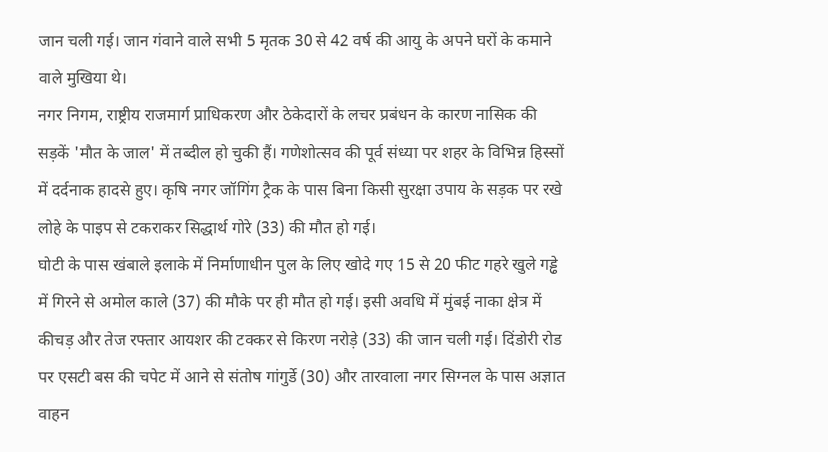जान चली गई। जान गंवाने वाले सभी 5 मृतक 30 से 42 वर्ष की आयु के अपने घरों के कमाने वाले मुखिया थे।
नगर निगम, राष्ट्रीय राजमार्ग प्राधिकरण और ठेकेदारों के लचर प्रबंधन के कारण नासिक की सड़कें 'मौत के जाल' में तब्दील हो चुकी हैं। गणेशोत्सव की पूर्व संध्या पर शहर के विभिन्न हिस्सों में दर्दनाक हादसे हुए। कृषि नगर जॉगिंग ट्रैक के पास बिना किसी सुरक्षा उपाय के सड़क पर रखे लोहे के पाइप से टकराकर सिद्धार्थ गोरे (33) की मौत हो गई।
घोटी के पास खंबाले इलाके में निर्माणाधीन पुल के लिए खोदे गए 15 से 20 फीट गहरे खुले गड्ढे में गिरने से अमोल काले (37) की मौके पर ही मौत हो गई। इसी अवधि में मुंबई नाका क्षेत्र में कीचड़ और तेज रफ्तार आयशर की टक्कर से किरण नरोड़े (33) की जान चली गई। दिंडोरी रोड पर एसटी बस की चपेट में आने से संतोष गांगुर्डे (30) और तारवाला नगर सिग्नल के पास अज्ञात वाहन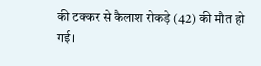की टक्कर से कैलाश रोकड़े (42) की मौत हो गई।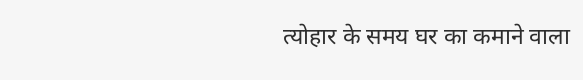त्योहार के समय घर का कमाने वाला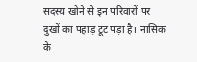सदस्य खोने से इन परिवारों पर दुखों का पहाड़ टूट पड़ा है। नासिक के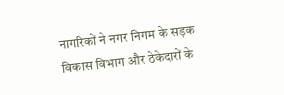नागरिकों ने नगर निगम के सड़क विकास विभाग और ठेकेदारों के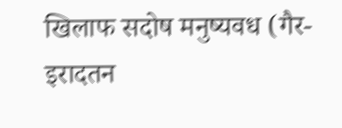खिलाफ सदोष मनुष्यवध (गैर-इरादतन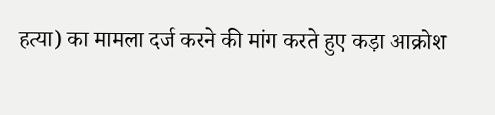हत्या) का मामला दर्ज करने की मांग करते हुए कड़ा आक्रोश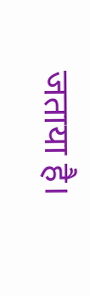जताया है।